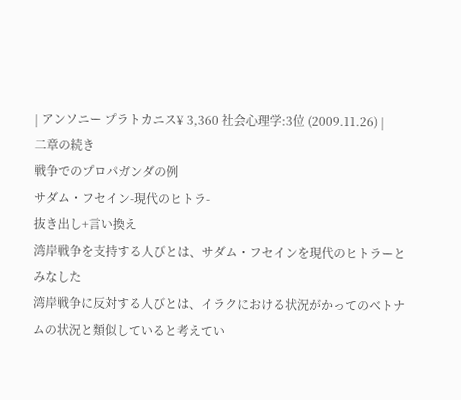| アンソニー プラトカニス¥ 3,360 社会心理学:3位 (2009.11.26) |
二章の続き
戦争でのプロパガンダの例
サダム・フセイン-現代のヒトラ-
抜き出し+言い換え
湾岸戦争を支持する人びとは、サダム・フセインを現代のヒトラーとみなした
湾岸戦争に反対する人びとは、イラクにおける状況がかってのベトナムの状況と類似していると考えてい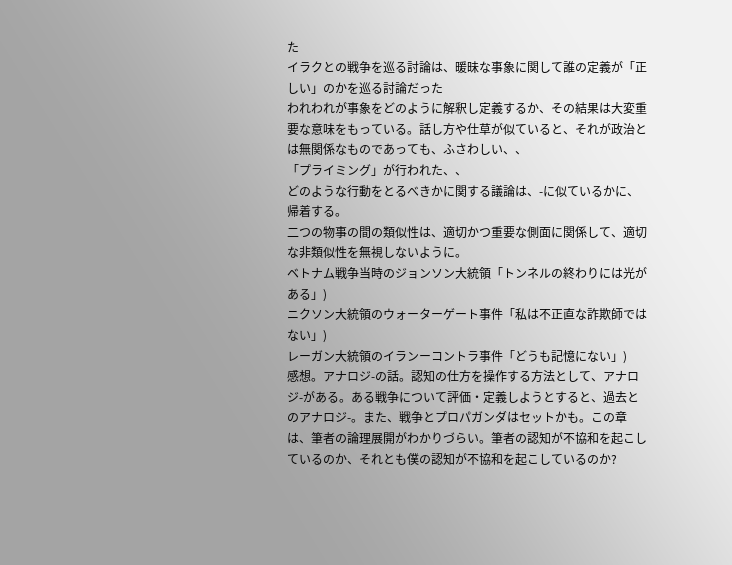た
イラクとの戦争を巡る討論は、暖昧な事象に関して誰の定義が「正しい」のかを巡る討論だった
われわれが事象をどのように解釈し定義するか、その結果は大変重要な意味をもっている。話し方や仕草が似ていると、それが政治とは無関係なものであっても、ふさわしい、、
「プライミング」が行われた、、
どのような行動をとるべきかに関する議論は、-に似ているかに、帰着する。
二つの物事の間の類似性は、適切かつ重要な側面に関係して、適切な非類似性を無視しないように。
ベトナム戦争当時のジョンソン大統領「トンネルの終わりには光がある」)
ニクソン大統領のウォーターゲート事件「私は不正直な詐欺師ではない」)
レーガン大統領のイランーコントラ事件「どうも記憶にない」)
感想。アナロジ-の話。認知の仕方を操作する方法として、アナロジ-がある。ある戦争について評価・定義しようとすると、過去とのアナロジ-。また、戦争とプロパガンダはセットかも。この章は、筆者の論理展開がわかりづらい。筆者の認知が不協和を起こしているのか、それとも僕の認知が不協和を起こしているのか?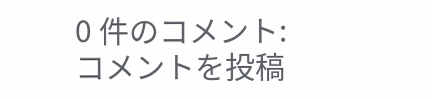0 件のコメント:
コメントを投稿